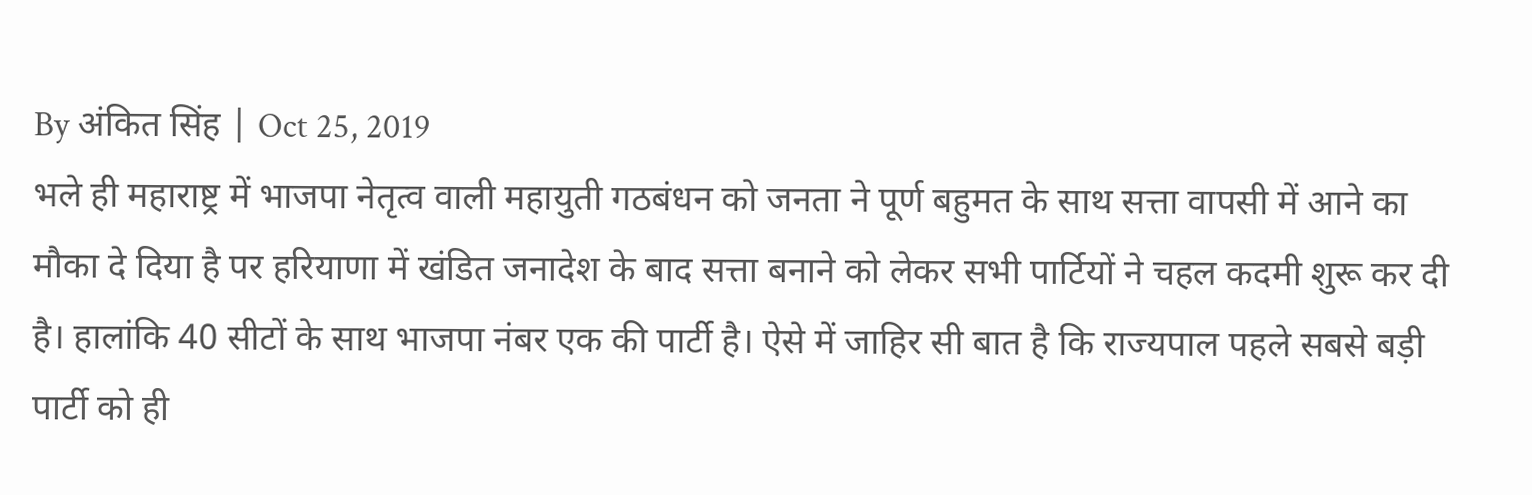By अंकित सिंह | Oct 25, 2019
भले ही महाराष्ट्र में भाजपा नेतृत्व वाली महायुती गठबंधन को जनता ने पूर्ण बहुमत के साथ सत्ता वापसी में आने का मौका दे दिया है पर हरियाणा में खंडित जनादेश के बाद सत्ता बनाने को लेकर सभी पार्टियों ने चहल कदमी शुरू कर दी है। हालांकि 40 सीटों के साथ भाजपा नंबर एक की पार्टी है। ऐसे में जाहिर सी बात है कि राज्यपाल पहले सबसे बड़ी पार्टी को ही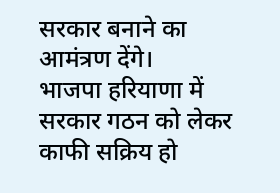सरकार बनाने का आमंत्रण देंगे।
भाजपा हरियाणा में सरकार गठन को लेकर काफी सक्रिय हो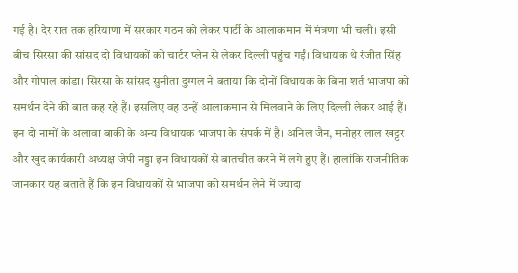गई है। देर रात तक हरियाणा में सरकार गठन को लेकर पार्टी के आलाकमान में मंत्रणा भी चली। इसी बीच सिरसा की सांसद दो विधायकों को चार्टर प्लेन से लेकर दिल्ली पहुंच गईं। विधायक थे रंजीत सिंह और गोपाल कांडा। सिरसा के सांसद सुनीता दुग्गल ने बताया कि दोनों विधायक के बिना शर्त भाजपा को समर्थन देने की बात कह रहे हैं। इसलिए वह उन्हें आलाकमान से मिलवाने के लिए दिल्ली लेकर आई हैं। इन दो नामों के अलावा बाकी के अन्य विधायक भाजपा के संपर्क में है। अनिल जैन, मनोहर लाल खट्टर और खुद कार्यकारी अध्यक्ष जेपी नड्डा इन विधायकों से बातचीत करने में लगे हुए हैं। हालांकि राजनीतिक जानकार यह बताते हैं कि इन विधायकों से भाजपा को समर्थन लेने में ज्यादा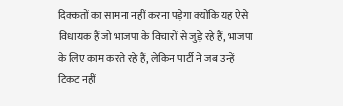दिक्कतों का सामना नहीं करना पड़ेगा क्योंकि यह ऐसे विधायक हैं जो भाजपा के विचारों से जुड़े रहे हैं, भाजपा के लिए काम करते रहे हैं, लेकिन पार्टी ने जब उन्हें टिकट नहीं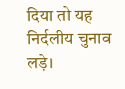दिया तो यह निर्दलीय चुनाव लड़े।